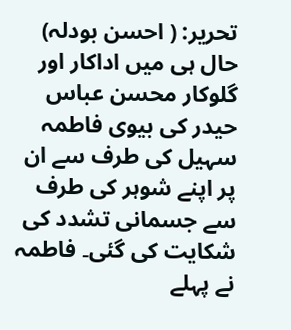تحریر: ( احسن بودلہ) حال ہی میں اداکار اور گلوکار محسن عباس حیدر کی بیوی فاطمہ سہیل کی طرف سے ان پر اپنے شوہر کی طرف سے جسمانی تشدد کی شکایت کی گئی۔ فاطمہ نے پہلے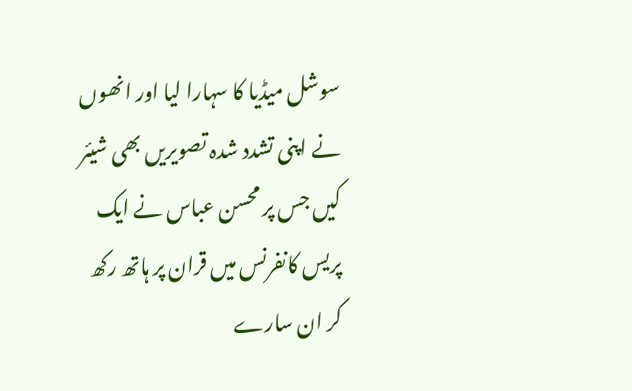سوشل میڈیا کا سہارا لیا اور انھوں نے اپنی تشدد شدہ تصویریں بھی شیئر کیں جس پر محسن عباس نے ایک پریس کانفرنس میں قران پر ہاتھ رکھ کر ان سارے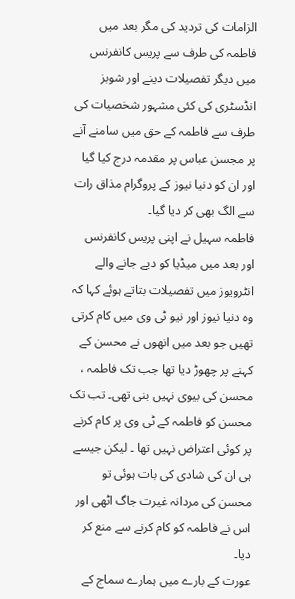الزامات کی تردید کی مگر بعد میں فاطمہ کی طرف سے پریس کانفرنس میں دیگر تفصیلات دینے اور شوبز انڈسٹری کی کئی مشہور شخصیات کی طرف سے فاطمہ کے حق میں سامنے آنے پر مجسن عباس پر مقدمہ درج کیا گیا اور ان کو دنیا نیوز کے پروگرام مذاق رات سے الگ بھی کر دیا گیا۔
فاطمہ سہیل نے اپنی پریس کانفرنس اور بعد میں میڈیا کو دیے جانے والے انٹرویوز میں تفصیلات بتاتے ہوئے کہا کہ وہ دنیا نیوز اور نیو ٹی وی میں کام کرتی تھیں جو بعد میں انھوں نے محسن کے کہنے پر چھوڑ دیا تھا جب تک فاطمہ ، محسن کی بیوی نہیں بنی تھی۔ تب تک محسن کو فاطمہ کے ٹی وی پر کام کرنے پر کوئی اعتراض نہیں تھا ۔ لیکن جیسے ہی ان کی شادی کی بات ہوئی تو محسن کی مردانہ غیرت جاگ اٹھی اور اس نے فاطمہ کو کام کرنے سے منع کر دیا۔
عورت کے بارے میں ہمارے سماج کے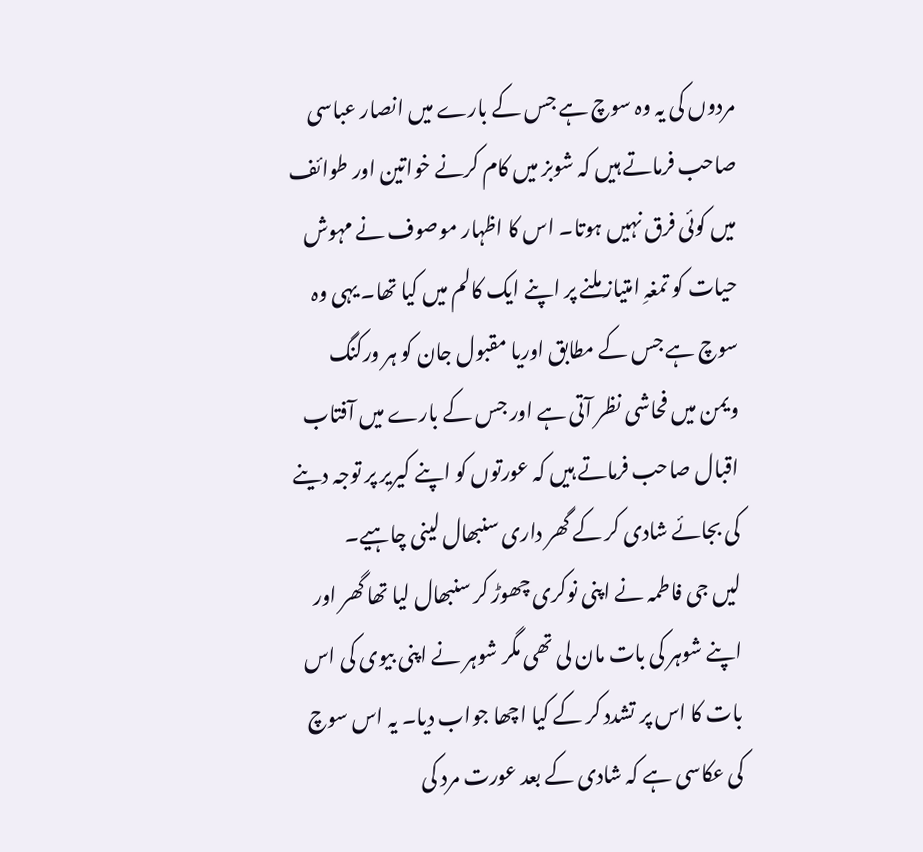مردوں کی یہ وہ سوچ ہے جس کے بارے میں انصار عباسی صاحب فرماتے ہیں کہ شوبز میں کام کرنے خواتین اور طوائف میں کوئی فرق نہیں ہوتا۔ اس کا اظہار موصوف نے مہوش حیات کو تمغہِ امتیاز ملنے پر اپنے ایک کالم میں کیا تھا۔ یہی وہ سوچ ہے جس کے مطابق اوریا مقبول جان کو ہر ورکنگ ویمن میں فحاشی نظر آتی ہے اور جس کے بارے میں آفتاب اقبال صاحب فرماتے ہیں کہ عورتوں کو اپنے کیریر پر توجہ دینے کی بجائے شادی کر کے گھر داری سنبھال لینی چاہیے۔
لیں جی فاطمہ نے اپنی نوکری چھوڑ کر سنبھال لیا تھا گھر اور اپنے شوہر کی بات مان لی تھی مگر شوہر نے اپنی بیوی کی اس بات کا اس پر تشدد کر کے کیا اچھا جواب دیا۔ یہ اس سوچ کی عکاسی ہے کہ شادی کے بعد عورت مرد کی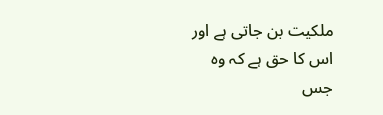ملکیت بن جاتی ہے اور اس کا حق ہے کہ وہ جس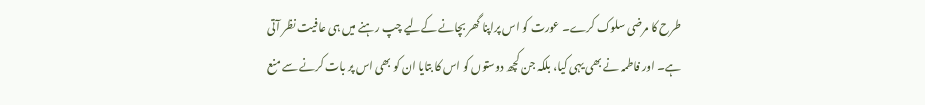طرح کا مرضی سلوک کرے۔ عورت کو اس پراپنا گھر بچانے کےلیے چپ رہنے میں ہی عافیت نظر آتی ہے۔ اور فاطمہ نے بھی یہی کیا، بلکہ جن کچھ دوستوں کو اس کا بتایا ان کو بھی اس پر بات کرنے سے منع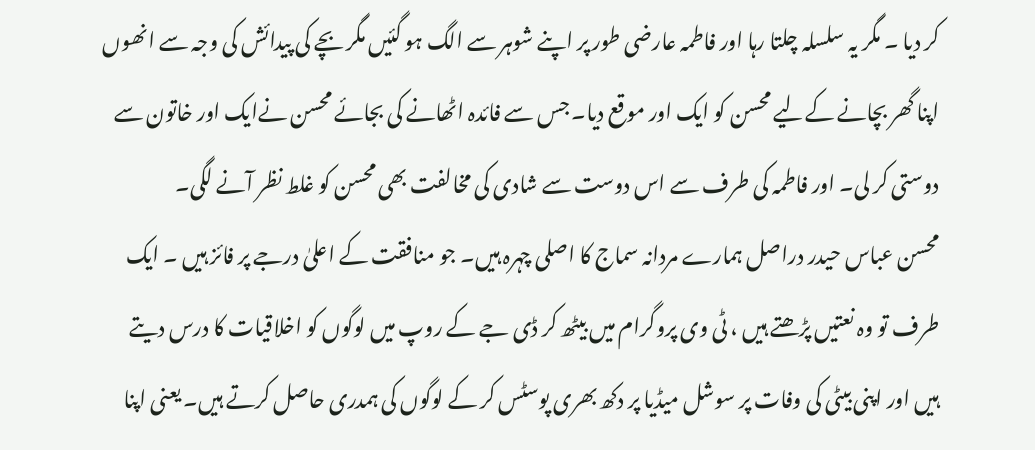کر دیا ۔ مگر یہ سلسلہ چلتا رہا اور فاطمہ عارضی طور پر اپنے شوہر سے الگ ہو گئیں مگر بچے کی پیدائش کی وجہ سے انھوں اپنا گھر بچانے کےلیے محسن کو ایک اور موقع دیا۔ جس سے فائدہ اٹھانے کی بجائے محسن نےایک اور خاتون سے دوستی کر لی۔ اور فاطمہ کی طرف سے اس دوست سے شادی کی مخالفت بھی محسن کو غلط نظر آنے لگی۔
محسن عباس حیدر دراصل ہمارے مردانہ سماج کا اصلی چہرہ ہیں۔ جو منافقت کے اعلیٰ درجے پر فائز ہیں ۔ ایک طرف تو وہ نعتیں پڑھتے ہیں ، ٹی وی پروگرام میں بیٹھ کر ڈی جے کے روپ میں لوگوں کو اخلاقیات کا درس دیتے ہیں اور اپنی بیٹی کی وفات پر سوشل میڈیا پر دکھ بھری پوسٹس کر کے لوگوں کی ہمدری حاصل کرتے ہیں۔ یعنی اپنا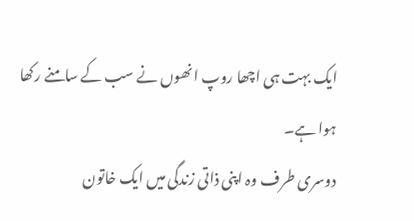ایک بہت ہی اچھا روپ انھوں نے سب کے سامنے رکھا ہوا ہے۔
دوسری طرف وہ اپنی ذاتی زندگی میں ایک خاتون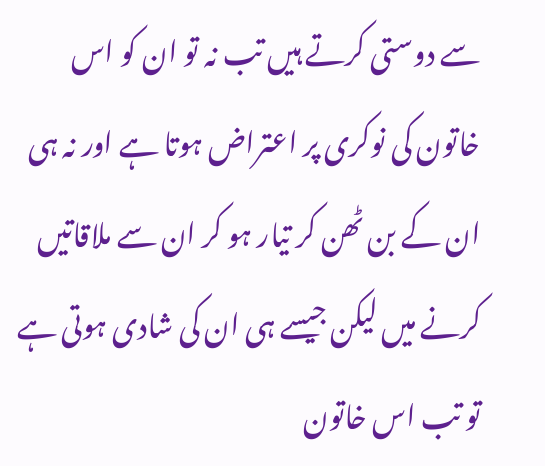سے دوستی کرتے ہیں تب نہ تو ان کو اس خاتون کی نوکری پر اعتراض ہوتا ہے اور نہ ہی ان کے بن ٹھن کر تیار ہو کر ان سے ملاقاتیں کرنے میں لیکن جیسے ہی ان کی شادی ہوتی ہے تو تب اس خاتون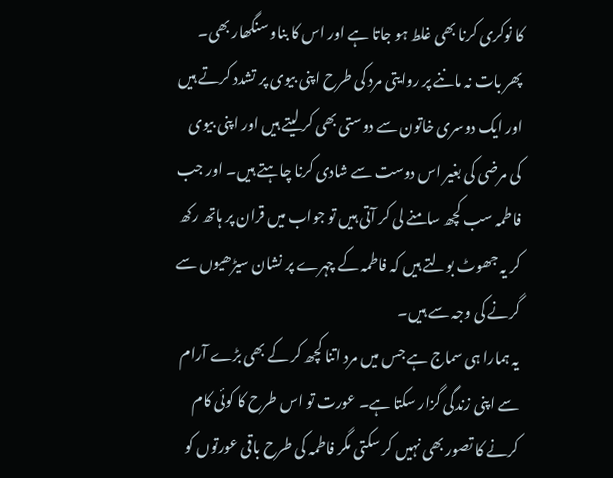کا نوکری کرنا بھی غلط ہو جاتا ہے اور اس کا بناو سنگھار بھی۔ پھر بات نہ ماننے پر روایتی مرد کی طرح اپنی بیوی پر تشدد کرتے ہیں اور ایک دوسری خاتون سے دوستی بھی کر لیتے ہیں اور اپنی بیوی کی مرضی کی بغیر اس دوست سے شادی کرنا چاہتے ہیں۔ اور جب فاطمہ سب کچھ سامنے لی کر آتی ہیں تو جواب میں قران پر ہاتھ رکھ کر یہ جھوٹ بولتے ہیں کہ فاطمہ کے چہرے پر نشان سیڑھیوں سے گرنے کی وجہ سے ہیں۔
یہ ہمارا ہی سماج ہے جس میں مرد اتنا کچھ کر کے بھی بڑے آرام سے اپنی زندگی گزار سکتا ہے۔ عورت تو اس طرح کا کوئی کام کرنے کا تصور بھی نہیں کر سکتی مگر فاطمہ کی طرح باقی عورتوں کو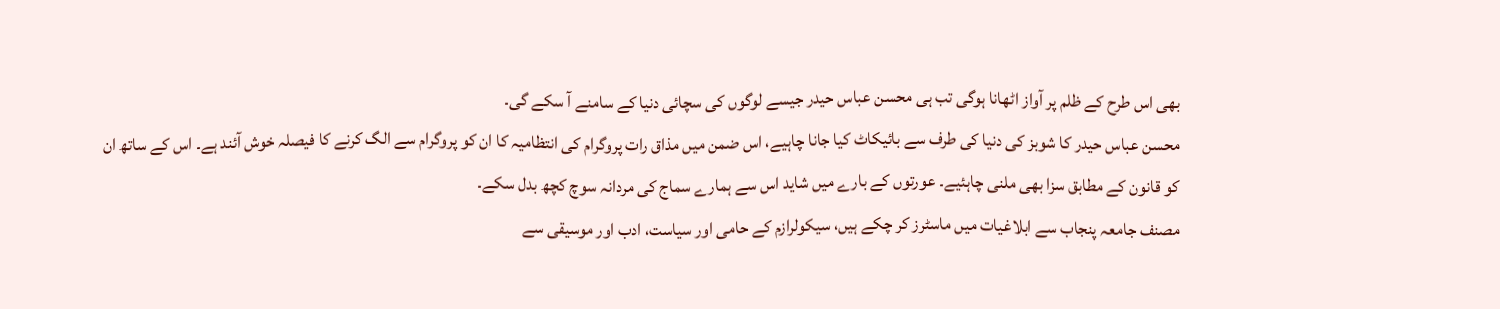بھی اس طرح کے ظلم پر آواز اٹھانا ہوگی تب ہی محسن عباس حیدر جیسے لوگوں کی سچائی دنیا کے سامنے آ سکے گی۔
محسن عباس حیدر کا شوبز کی دنیا کی طرف سے بائیکاٹ کیا جانا چاہیے، اس ضمن میں مذاق رات پروگرام کی انتظامیہ کا ان کو پروگرام سے الگ کرنے کا فیصلہ خوش آئند ہے۔ اس کے ساتھ ان کو قانون کے مطابق سزا بھی ملنی چاہئیے۔ عورتوں کے بارے میں شاید اس سے ہمارے سماج کی مردانہ سوچ کچھ بدل سکے۔
مصنف جامعہ پنجاب سے ابلاغیات میں ماسٹرز کر چکے ہیں، سیکولرازم کے حامی اور سیاست، ادب اور موسیقی سے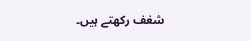شغف رکھتے ہیں۔